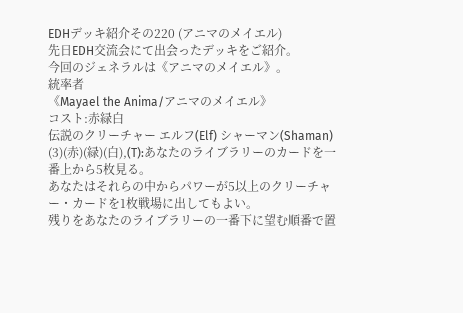EDHデッキ紹介その220 (アニマのメイエル)
先日EDH交流会にて出会ったデッキをご紹介。
今回のジェネラルは《アニマのメイエル》。
統率者
《Mayael the Anima/アニマのメイエル》
コスト:赤緑白
伝説のクリーチャー エルフ(Elf) シャーマン(Shaman)
(3)(赤)(緑)(白),(T):あなたのライブラリーのカードを一番上から5枚見る。
あなたはそれらの中からパワーが5以上のクリーチャー・カードを1枚戦場に出してもよい。
残りをあなたのライブラリーの一番下に望む順番で置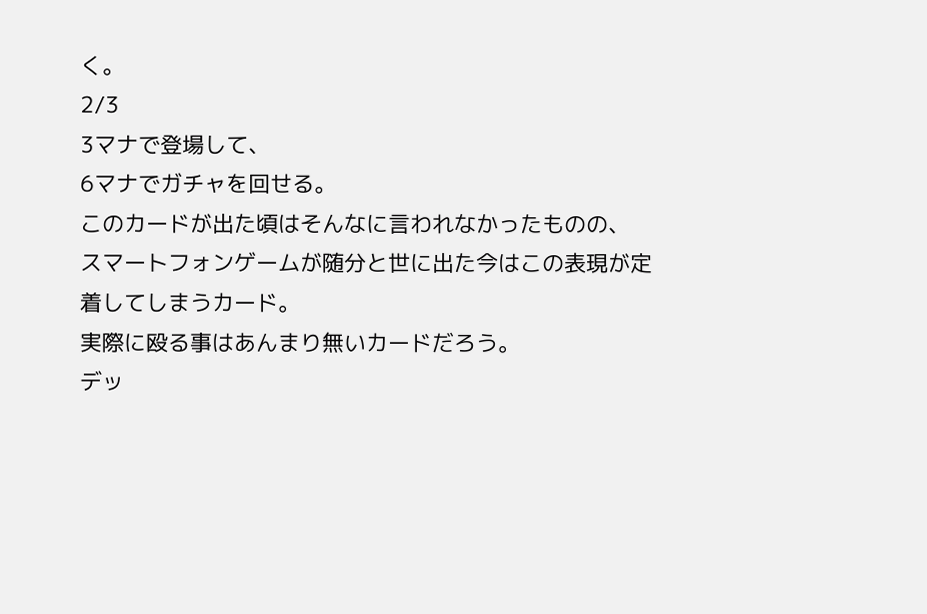く。
2/3
3マナで登場して、
6マナでガチャを回せる。
このカードが出た頃はそんなに言われなかったものの、
スマートフォンゲームが随分と世に出た今はこの表現が定着してしまうカード。
実際に殴る事はあんまり無いカードだろう。
デッ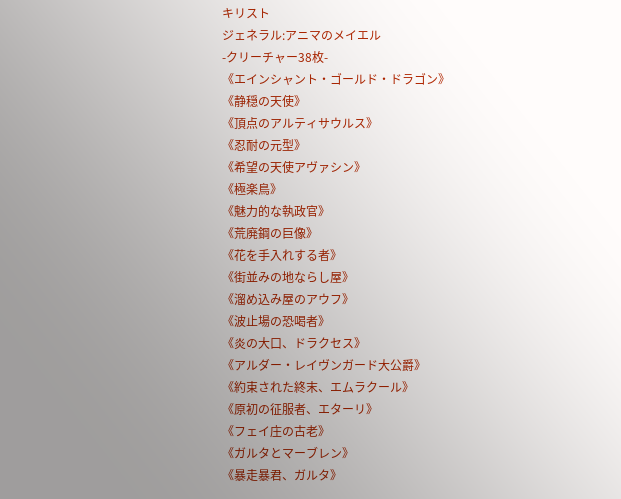キリスト
ジェネラル:アニマのメイエル
-クリーチャー38枚-
《エインシャント・ゴールド・ドラゴン》
《静穏の天使》
《頂点のアルティサウルス》
《忍耐の元型》
《希望の天使アヴァシン》
《極楽鳥》
《魅力的な執政官》
《荒廃鋼の巨像》
《花を手入れする者》
《街並みの地ならし屋》
《溜め込み屋のアウフ》
《波止場の恐喝者》
《炎の大口、ドラクセス》
《アルダー・レイヴンガード大公爵》
《約束された終末、エムラクール》
《原初の征服者、エターリ》
《フェイ庄の古老》
《ガルタとマーブレン》
《暴走暴君、ガルタ》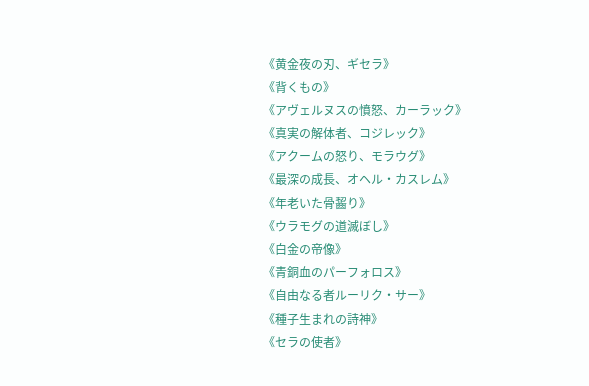《黄金夜の刃、ギセラ》
《背くもの》
《アヴェルヌスの憤怒、カーラック》
《真実の解体者、コジレック》
《アクームの怒り、モラウグ》
《最深の成長、オヘル・カスレム》
《年老いた骨齧り》
《ウラモグの道滅ぼし》
《白金の帝像》
《青銅血のパーフォロス》
《自由なる者ルーリク・サー》
《種子生まれの詩神》
《セラの使者》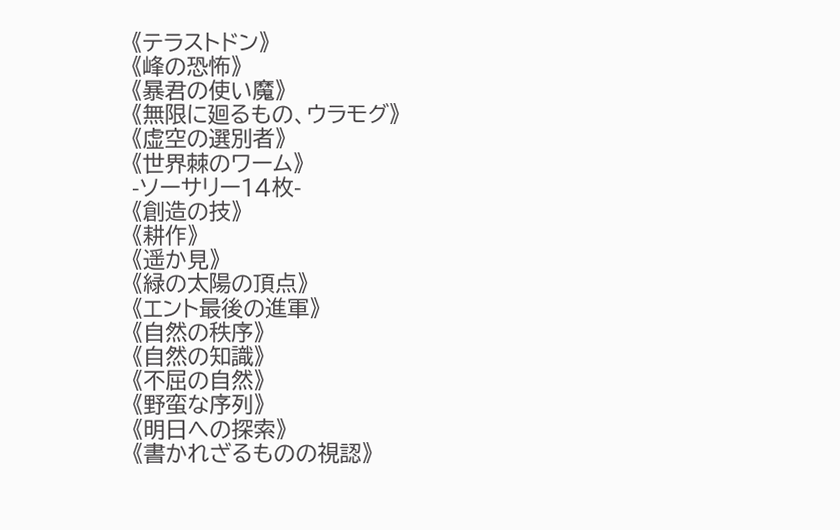《テラストドン》
《峰の恐怖》
《暴君の使い魔》
《無限に廻るもの、ウラモグ》
《虚空の選別者》
《世界棘のワーム》
-ソーサリー14枚-
《創造の技》
《耕作》
《遥か見》
《緑の太陽の頂点》
《エント最後の進軍》
《自然の秩序》
《自然の知識》
《不屈の自然》
《野蛮な序列》
《明日への探索》
《書かれざるものの視認》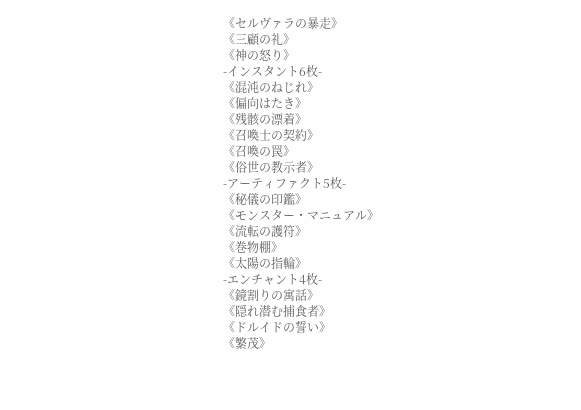《セルヴァラの暴走》
《三顧の礼》
《神の怒り》
-インスタント6枚-
《混沌のねじれ》
《偏向はたき》
《残骸の漂着》
《召喚士の契約》
《召喚の罠》
《俗世の教示者》
-アーティファクト5枚-
《秘儀の印鑑》
《モンスター・マニュアル》
《流転の護符》
《巻物棚》
《太陽の指輪》
-エンチャント4枚-
《鏡割りの寓話》
《隠れ潜む捕食者》
《ドルイドの誓い》
《繁茂》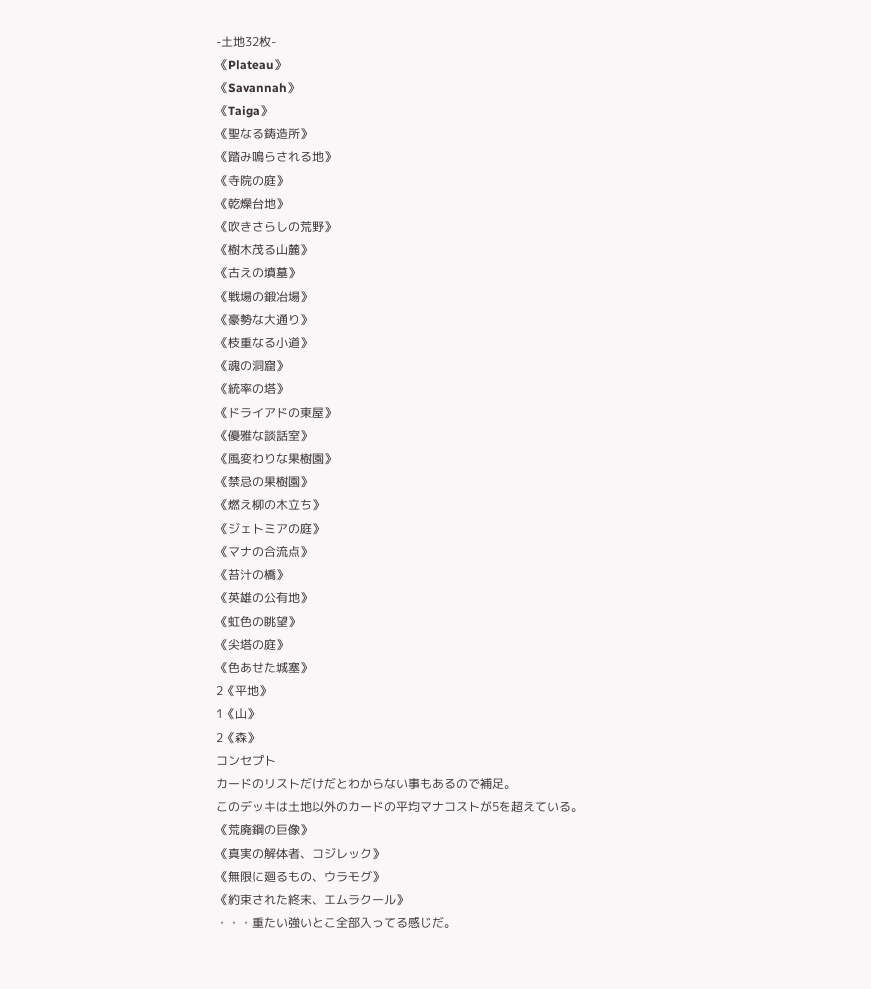-土地32枚-
《Plateau》
《Savannah》
《Taiga》
《聖なる鋳造所》
《踏み鳴らされる地》
《寺院の庭》
《乾燥台地》
《吹きさらしの荒野》
《樹木茂る山麓》
《古えの墳墓》
《戦場の鍛冶場》
《豪勢な大通り》
《枝重なる小道》
《魂の洞窟》
《統率の塔》
《ドライアドの東屋》
《優雅な談話室》
《風変わりな果樹園》
《禁忌の果樹園》
《燃え柳の木立ち》
《ジェトミアの庭》
《マナの合流点》
《苔汁の橋》
《英雄の公有地》
《虹色の眺望》
《尖塔の庭》
《色あせた城塞》
2《平地》
1《山》
2《森》
コンセプト
カードのリストだけだとわからない事もあるので補足。
このデッキは土地以外のカードの平均マナコストが5を超えている。
《荒廃鋼の巨像》
《真実の解体者、コジレック》
《無限に廻るもの、ウラモグ》
《約束された終末、エムラクール》
・・・重たい強いとこ全部入ってる感じだ。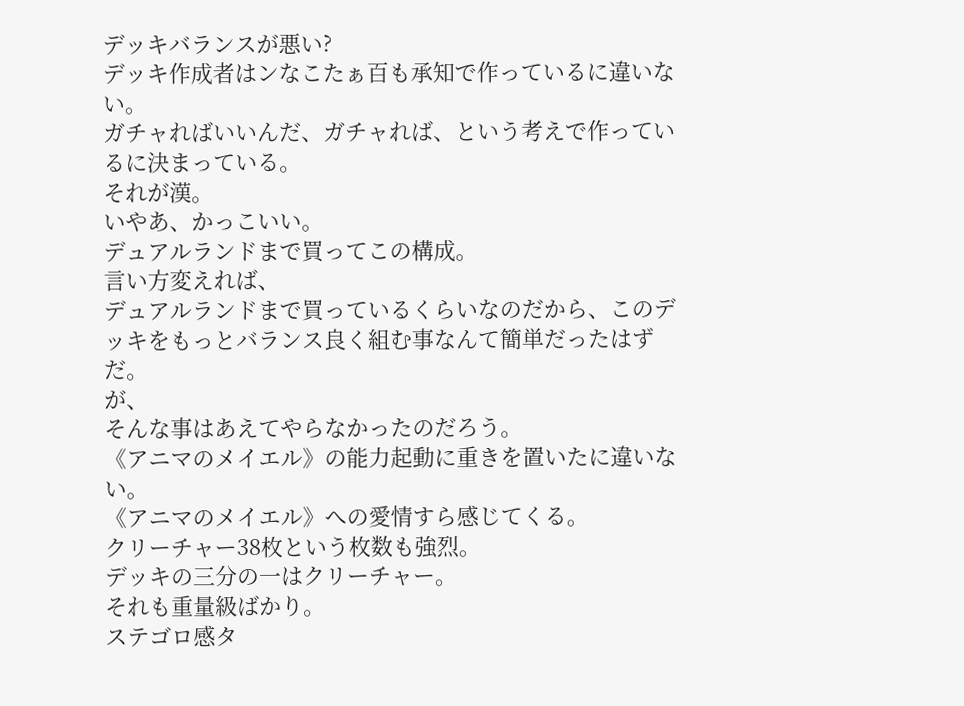デッキバランスが悪い?
デッキ作成者はンなこたぁ百も承知で作っているに違いない。
ガチャればいいんだ、ガチャれば、という考えで作っているに決まっている。
それが漢。
いやあ、かっこいい。
デュアルランドまで買ってこの構成。
言い方変えれば、
デュアルランドまで買っているくらいなのだから、このデッキをもっとバランス良く組む事なんて簡単だったはずだ。
が、
そんな事はあえてやらなかったのだろう。
《アニマのメイエル》の能力起動に重きを置いたに違いない。
《アニマのメイエル》への愛情すら感じてくる。
クリーチャー38枚という枚数も強烈。
デッキの三分の一はクリーチャー。
それも重量級ばかり。
ステゴロ感タ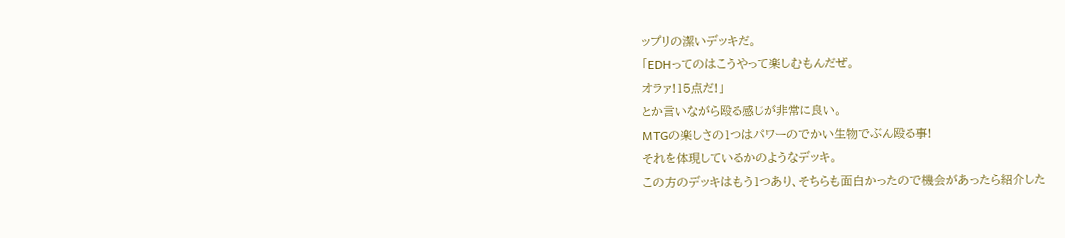ップリの潔いデッキだ。
「EDHってのはこうやって楽しむもんだぜ。
オラァ!15点だ!」
とか言いながら殴る感じが非常に良い。
MTGの楽しさの1つはパワーのでかい生物でぶん殴る事!
それを体現しているかのようなデッキ。
この方のデッキはもう1つあり、そちらも面白かったので機会があったら紹介した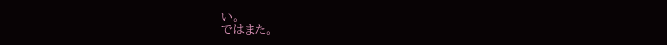い。
ではまた。